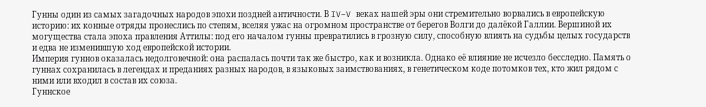Гунны один из самых загадочных народов эпохи поздней античности. В IV–V веках нашей эры они стремительно ворвались в европейскую историю: их конные отряды пронеслись по степям, вселяя ужас на огромном пространстве от берегов Волги до далёкой Галлии. Вершиной их могущества стала эпоха правления Аттилы: под его началом гунны превратились в грозную силу, способную влиять на судьбы целых государств и едва не изменившую ход европейской истории.
Империя гуннов оказалась недолговечной: она распалась почти так же быстро, как и возникла. Однако её влияние не исчезло бесследно. Память о гуннах сохранилась в легендах и преданиях разных народов, в языковых заимствованиях, в генетическом коде потомков тех, кто жил рядом с ними или входил в состав их союза.
Гуннское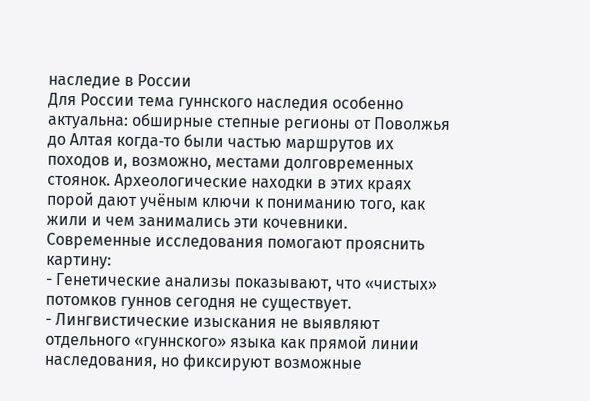наследие в России
Для России тема гуннского наследия особенно актуальна: обширные степные регионы от Поволжья до Алтая когда‑то были частью маршрутов их походов и, возможно, местами долговременных стоянок. Археологические находки в этих краях порой дают учёным ключи к пониманию того, как жили и чем занимались эти кочевники.
Современные исследования помогают прояснить картину:
- Генетические анализы показывают, что «чистых» потомков гуннов сегодня не существует.
- Лингвистические изыскания не выявляют отдельного «гуннского» языка как прямой линии наследования, но фиксируют возможные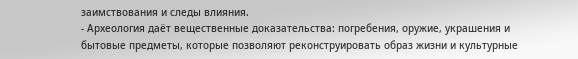заимствования и следы влияния.
- Археология даёт вещественные доказательства: погребения, оружие, украшения и бытовые предметы, которые позволяют реконструировать образ жизни и культурные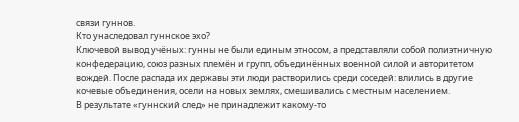связи гуннов.
Кто унаследовал гуннское эхо?
Ключевой вывод учёных: гунны не были единым этносом, а представляли собой полиэтничную конфедерацию, союз разных племён и групп, объединённых военной силой и авторитетом вождей. После распада их державы эти люди растворились среди соседей: влились в другие кочевые объединения, осели на новых землях, смешивались с местным населением.
В результате «гуннский след» не принадлежит какому‑то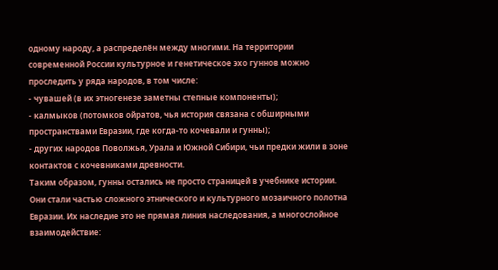одному народу, а распределён между многими. На территории современной России культурное и генетическое эхо гуннов можно проследить у ряда народов, в том числе:
- чувашей (в их этногенезе заметны степные компоненты);
- калмыков (потомков ойратов, чья история связана с обширными пространствами Евразии, где когда‑то кочевали и гунны);
- других народов Поволжья, Урала и Южной Сибири, чьи предки жили в зоне контактов с кочевниками древности.
Таким образом, гунны остались не просто страницей в учебнике истории. Они стали частью сложного этнического и культурного мозаичного полотна Евразии. Их наследие это не прямая линия наследования, а многослойное взаимодействие: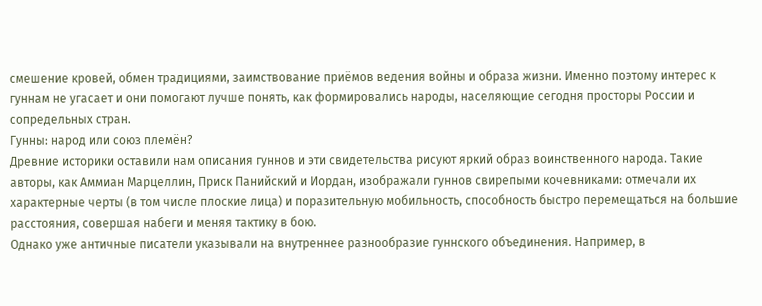смешение кровей, обмен традициями, заимствование приёмов ведения войны и образа жизни. Именно поэтому интерес к гуннам не угасает и они помогают лучше понять, как формировались народы, населяющие сегодня просторы России и сопредельных стран.
Гунны: народ или союз племён?
Древние историки оставили нам описания гуннов и эти свидетельства рисуют яркий образ воинственного народа. Такие авторы, как Аммиан Марцеллин, Приск Панийский и Иордан, изображали гуннов свирепыми кочевниками: отмечали их характерные черты (в том числе плоские лица) и поразительную мобильность, способность быстро перемещаться на большие расстояния, совершая набеги и меняя тактику в бою.
Однако уже античные писатели указывали на внутреннее разнообразие гуннского объединения. Например, в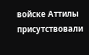войске Аттилы присутствовали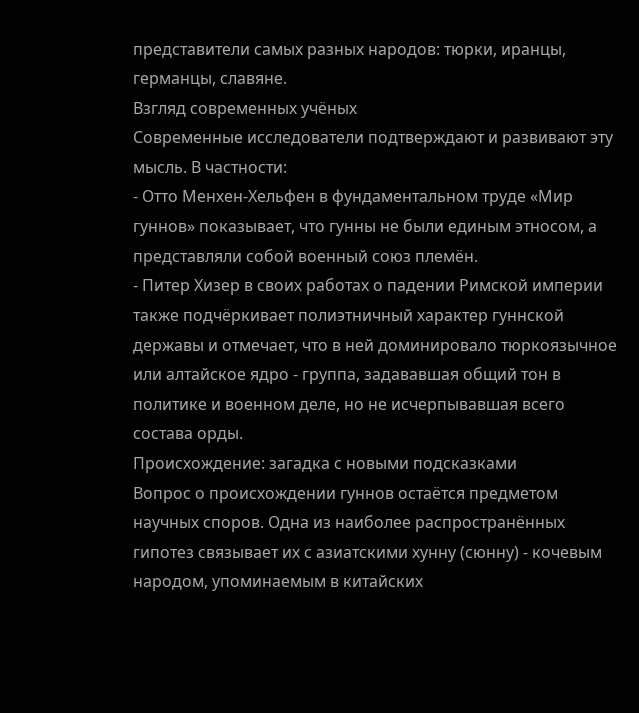представители самых разных народов: тюрки, иранцы, германцы, славяне.
Взгляд современных учёных
Современные исследователи подтверждают и развивают эту мысль. В частности:
- Отто Менхен‑Хельфен в фундаментальном труде «Мир гуннов» показывает, что гунны не были единым этносом, а представляли собой военный союз племён.
- Питер Хизер в своих работах о падении Римской империи также подчёркивает полиэтничный характер гуннской державы и отмечает, что в ней доминировало тюркоязычное или алтайское ядро - группа, задававшая общий тон в политике и военном деле, но не исчерпывавшая всего состава орды.
Происхождение: загадка с новыми подсказками
Вопрос о происхождении гуннов остаётся предметом научных споров. Одна из наиболее распространённых гипотез связывает их с азиатскими хунну (сюнну) - кочевым народом, упоминаемым в китайских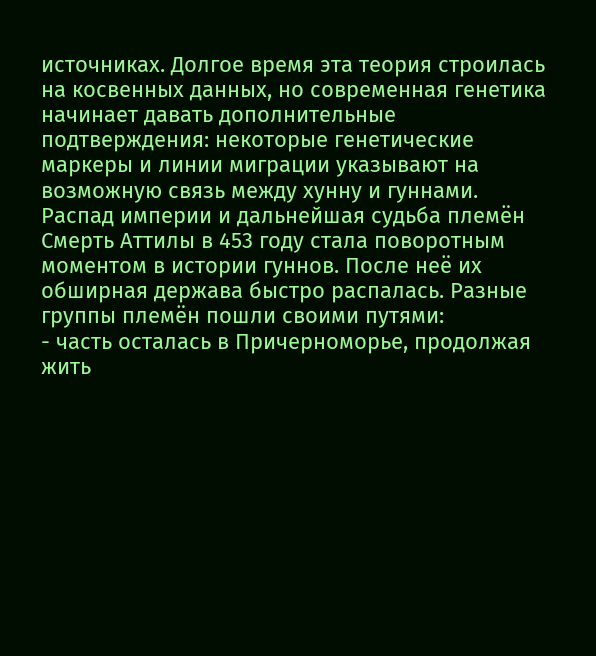источниках. Долгое время эта теория строилась на косвенных данных, но современная генетика начинает давать дополнительные подтверждения: некоторые генетические маркеры и линии миграции указывают на возможную связь между хунну и гуннами.
Распад империи и дальнейшая судьба племён
Смерть Аттилы в 453 году стала поворотным моментом в истории гуннов. После неё их обширная держава быстро распалась. Разные группы племён пошли своими путями:
- часть осталась в Причерноморье, продолжая жить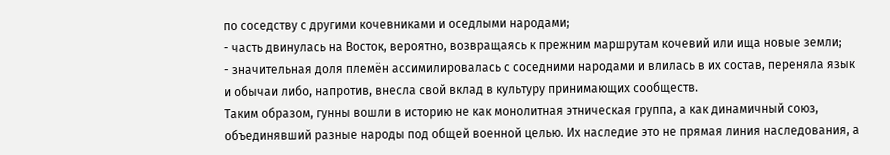по соседству с другими кочевниками и оседлыми народами;
- часть двинулась на Восток, вероятно, возвращаясь к прежним маршрутам кочевий или ища новые земли;
- значительная доля племён ассимилировалась с соседними народами и влилась в их состав, переняла язык и обычаи либо, напротив, внесла свой вклад в культуру принимающих сообществ.
Таким образом, гунны вошли в историю не как монолитная этническая группа, а как динамичный союз, объединявший разные народы под общей военной целью. Их наследие это не прямая линия наследования, а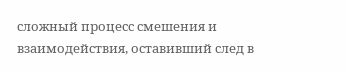сложный процесс смешения и взаимодействия, оставивший след в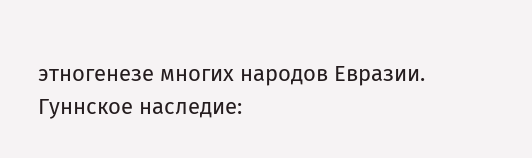этногенезе многих народов Евразии.
Гуннское наследие: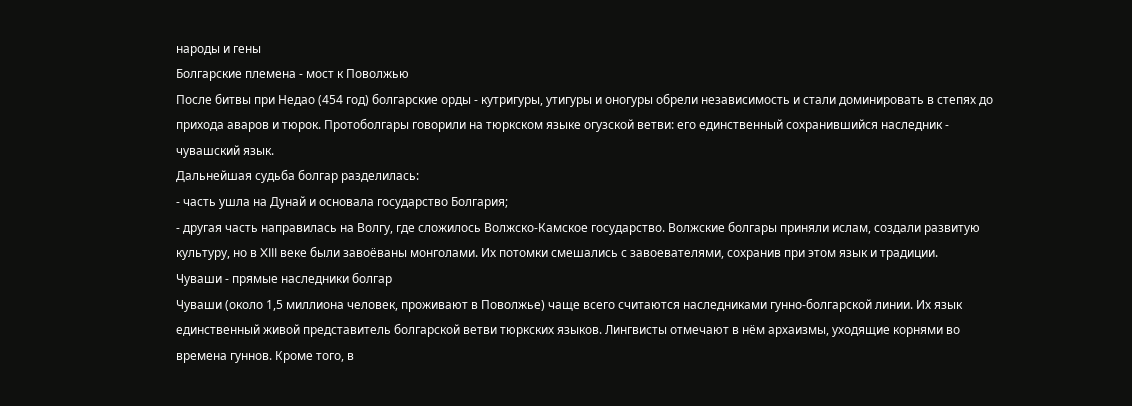народы и гены
Болгарские племена - мост к Поволжью
После битвы при Недао (454 год) болгарские орды - кутригуры, утигуры и оногуры обрели независимость и стали доминировать в степях до прихода аваров и тюрок. Протоболгары говорили на тюркском языке огузской ветви: его единственный сохранившийся наследник - чувашский язык.
Дальнейшая судьба болгар разделилась:
- часть ушла на Дунай и основала государство Болгария;
- другая часть направилась на Волгу, где сложилось Волжско‑Камское государство. Волжские болгары приняли ислам, создали развитую культуру, но в XIII веке были завоёваны монголами. Их потомки смешались с завоевателями, сохранив при этом язык и традиции.
Чуваши - прямые наследники болгар
Чуваши (около 1,5 миллиона человек, проживают в Поволжье) чаще всего считаются наследниками гунно‑болгарской линии. Их язык единственный живой представитель болгарской ветви тюркских языков. Лингвисты отмечают в нём архаизмы, уходящие корнями во времена гуннов. Кроме того, в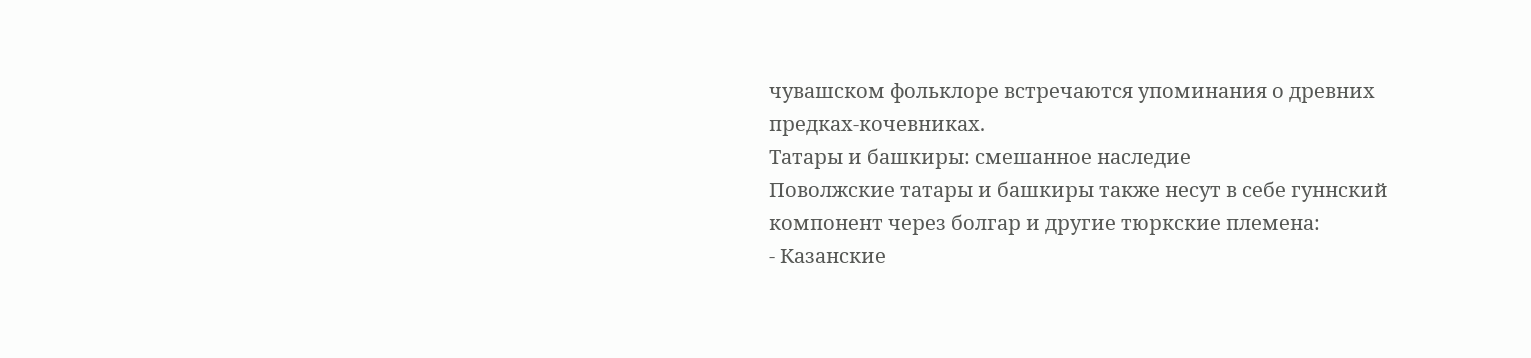чувашском фольклоре встречаются упоминания о древних предках‑кочевниках.
Татары и башкиры: смешанное наследие
Поволжские татары и башкиры также несут в себе гуннский компонент через болгар и другие тюркские племена:
- Казанские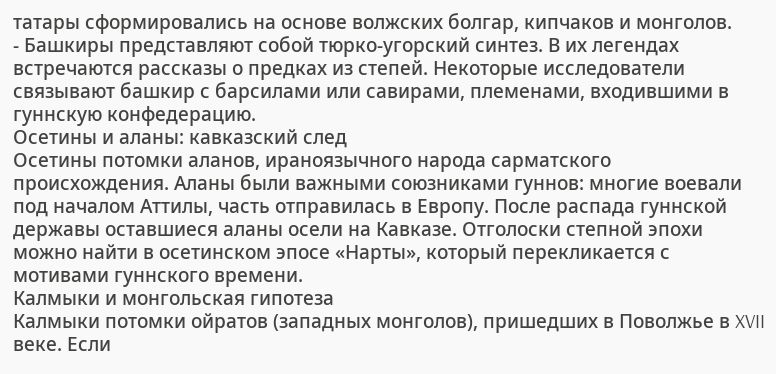татары сформировались на основе волжских болгар, кипчаков и монголов.
- Башкиры представляют собой тюрко‑угорский синтез. В их легендах встречаются рассказы о предках из степей. Некоторые исследователи связывают башкир с барсилами или савирами, племенами, входившими в гуннскую конфедерацию.
Осетины и аланы: кавказский след
Осетины потомки аланов, ираноязычного народа сарматского происхождения. Аланы были важными союзниками гуннов: многие воевали под началом Аттилы, часть отправилась в Европу. После распада гуннской державы оставшиеся аланы осели на Кавказе. Отголоски степной эпохи можно найти в осетинском эпосе «Нарты», который перекликается с мотивами гуннского времени.
Калмыки и монгольская гипотеза
Калмыки потомки ойратов (западных монголов), пришедших в Поволжье в XVII веке. Если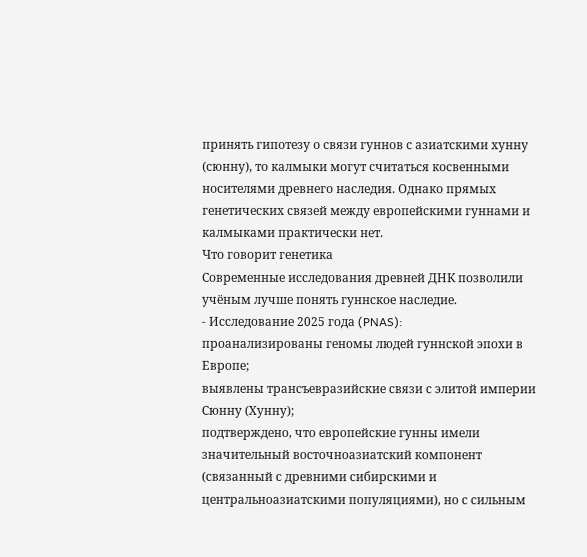принять гипотезу о связи гуннов с азиатскими хунну (сюнну), то калмыки могут считаться косвенными носителями древнего наследия. Однако прямых генетических связей между европейскими гуннами и калмыками практически нет.
Что говорит генетика
Современные исследования древней ДНК позволили учёным лучше понять гуннское наследие.
- Исследование 2025 года (PNAS):
проанализированы геномы людей гуннской эпохи в Европе;
выявлены трансъевразийские связи с элитой империи Сюнну (Хунну);
подтверждено, что европейские гунны имели значительный восточноазиатский компонент (связанный с древними сибирскими и центральноазиатскими популяциями), но с сильным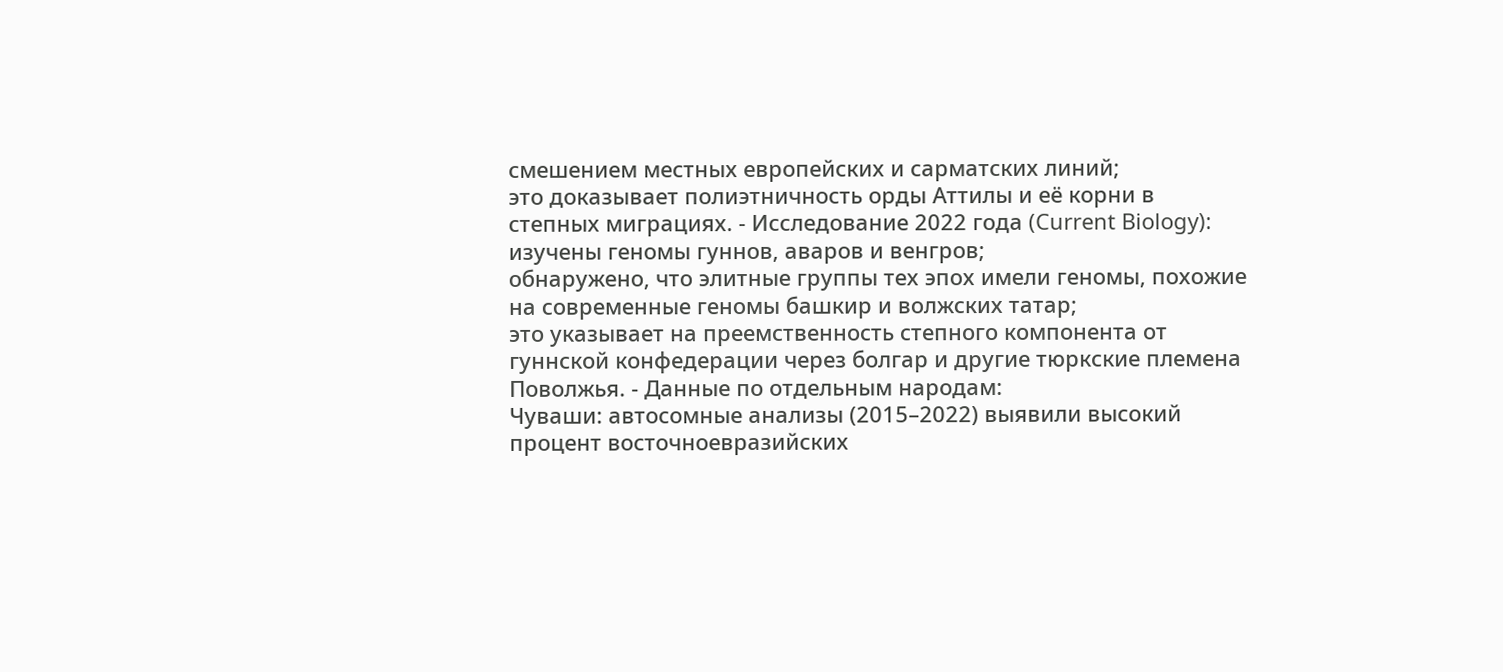смешением местных европейских и сарматских линий;
это доказывает полиэтничность орды Аттилы и её корни в степных миграциях. - Исследование 2022 года (Current Biology):
изучены геномы гуннов, аваров и венгров;
обнаружено, что элитные группы тех эпох имели геномы, похожие на современные геномы башкир и волжских татар;
это указывает на преемственность степного компонента от гуннской конфедерации через болгар и другие тюркские племена Поволжья. - Данные по отдельным народам:
Чуваши: автосомные анализы (2015–2022) выявили высокий процент восточноевразийских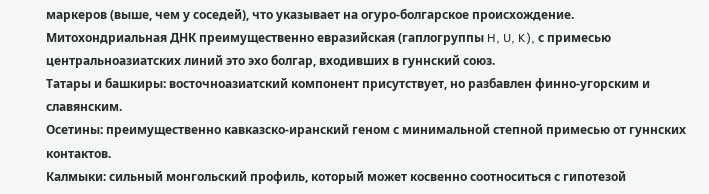маркеров (выше, чем у соседей), что указывает на огуро‑болгарское происхождение. Митохондриальная ДНК преимущественно евразийская (гаплогруппы H, U, K), с примесью центральноазиатских линий это эхо болгар, входивших в гуннский союз.
Татары и башкиры: восточноазиатский компонент присутствует, но разбавлен финно‑угорским и славянским.
Осетины: преимущественно кавказско‑иранский геном с минимальной степной примесью от гуннских контактов.
Калмыки: сильный монгольский профиль, который может косвенно соотноситься с гипотезой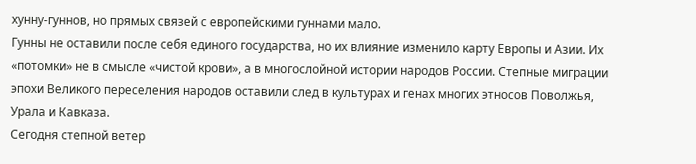хунну‑гуннов, но прямых связей с европейскими гуннами мало.
Гунны не оставили после себя единого государства, но их влияние изменило карту Европы и Азии. Их «потомки» не в смысле «чистой крови», а в многослойной истории народов России. Степные миграции эпохи Великого переселения народов оставили след в культурах и генах многих этносов Поволжья, Урала и Кавказа.
Сегодня степной ветер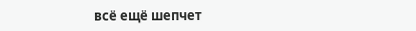всё ещё шепчет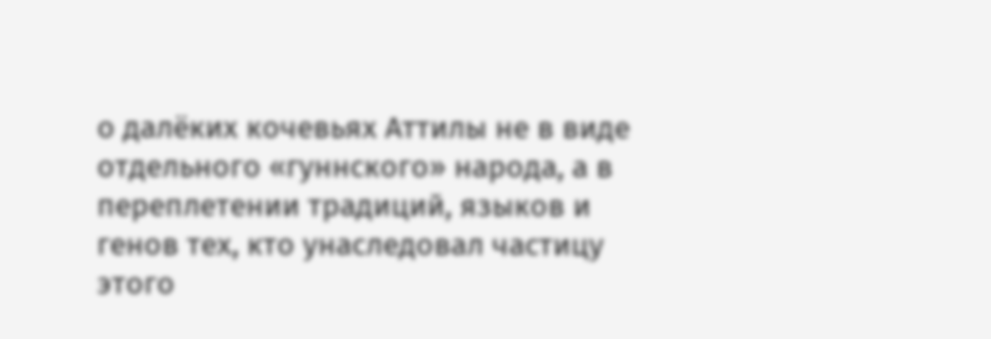о далёких кочевьях Аттилы не в виде отдельного «гуннского» народа, а в переплетении традиций, языков и генов тех, кто унаследовал частицу этого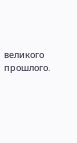великого прошлого.